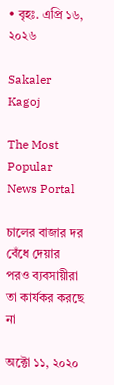• বৃহঃ. এপ্রি ১৬, ২০২৬

Sakaler Kagoj

The Most Popular News Portal

চালের বাজার দর বেঁধে দেয়ার পরও ব্যবসায়ীরা তা কার্যকর করছে না

অক্টো ১১, ২০২০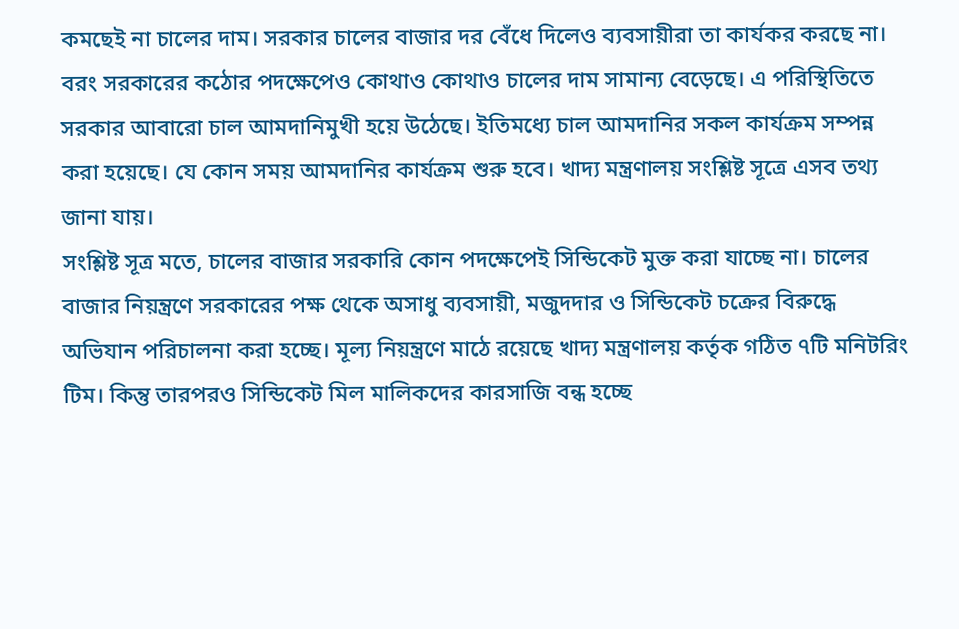কমছেই না চালের দাম। সরকার চালের বাজার দর বেঁধে দিলেও ব্যবসায়ীরা তা কার্যকর করছে না। বরং সরকারের কঠোর পদক্ষেপেও কোথাও কোথাও চালের দাম সামান্য বেড়েছে। এ পরিস্থিতিতে সরকার আবারো চাল আমদানিমুখী হয়ে উঠেছে। ইতিমধ্যে চাল আমদানির সকল কার্যক্রম সম্পন্ন করা হয়েছে। যে কোন সময় আমদানির কার্যক্রম শুরু হবে। খাদ্য মন্ত্রণালয় সংশ্লিষ্ট সূত্রে এসব তথ্য জানা যায়।
সংশ্লিষ্ট সূত্র মতে, চালের বাজার সরকারি কোন পদক্ষেপেই সিন্ডিকেট মুক্ত করা যাচ্ছে না। চালের বাজার নিয়ন্ত্রণে সরকারের পক্ষ থেকে অসাধু ব্যবসায়ী, মজুদদার ও সিন্ডিকেট চক্রের বিরুদ্ধে অভিযান পরিচালনা করা হচ্ছে। মূল্য নিয়ন্ত্রণে মাঠে রয়েছে খাদ্য মন্ত্রণালয় কর্তৃক গঠিত ৭টি মনিটরিং টিম। কিন্তু তারপরও সিন্ডিকেট মিল মালিকদের কারসাজি বন্ধ হচ্ছে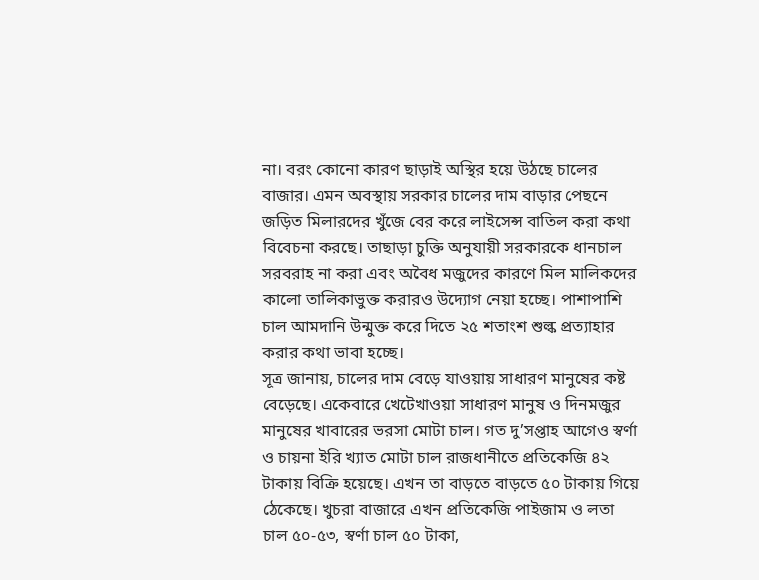না। বরং কোনো কারণ ছাড়াই অস্থির হয়ে উঠছে চালের বাজার। এমন অবস্থায় সরকার চালের দাম বাড়ার পেছনে জড়িত মিলারদের খুঁজে বের করে লাইসেন্স বাতিল করা কথা বিবেচনা করছে। তাছাড়া চুক্তি অনুযায়ী সরকারকে ধানচাল সরবরাহ না করা এবং অবৈধ মজুদের কারণে মিল মালিকদের কালো তালিকাভুক্ত করারও উদ্যোগ নেয়া হচ্ছে। পাশাপাশি চাল আমদানি উন্মুক্ত করে দিতে ২৫ শতাংশ শুল্ক প্রত্যাহার করার কথা ভাবা হচ্ছে।
সূত্র জানায়, চালের দাম বেড়ে যাওয়ায় সাধারণ মানুষের কষ্ট বেড়েছে। একেবারে খেটেখাওয়া সাধারণ মানুষ ও দিনমজুর মানুষের খাবারের ভরসা মোটা চাল। গত দু’সপ্তাহ আগেও স্বর্ণা ও চায়না ইরি খ্যাত মোটা চাল রাজধানীতে প্রতিকেজি ৪২ টাকায় বিক্রি হয়েছে। এখন তা বাড়তে বাড়তে ৫০ টাকায় গিয়ে ঠেকেছে। খুচরা বাজারে এখন প্রতিকেজি পাইজাম ও লতা চাল ৫০-৫৩, স্বর্ণা চাল ৫০ টাকা,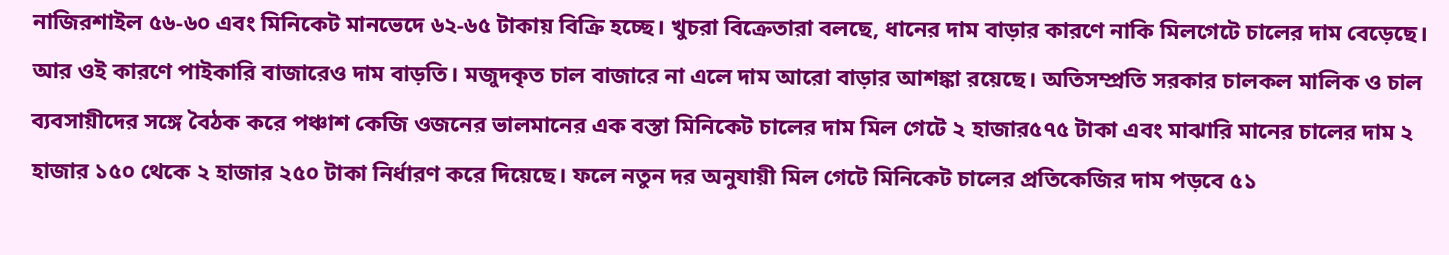নাজিরশাইল ৫৬-৬০ এবং মিনিকেট মানভেদে ৬২-৬৫ টাকায় বিক্রি হচ্ছে। খুচরা বিক্রেতারা বলছে, ধানের দাম বাড়ার কারণে নাকি মিলগেটে চালের দাম বেড়েছে। আর ওই কারণে পাইকারি বাজারেও দাম বাড়তি। মজুদকৃত চাল বাজারে না এলে দাম আরো বাড়ার আশঙ্কা রয়েছে। অতিসম্প্রতি সরকার চালকল মালিক ও চাল ব্যবসায়ীদের সঙ্গে বৈঠক করে পঞ্চাশ কেজি ওজনের ভালমানের এক বস্তা মিনিকেট চালের দাম মিল গেটে ২ হাজার৫৭৫ টাকা এবং মাঝারি মানের চালের দাম ২ হাজার ১৫০ থেকে ২ হাজার ২৫০ টাকা নির্ধারণ করে দিয়েছে। ফলে নতুন দর অনুযায়ী মিল গেটে মিনিকেট চালের প্রতিকেজির দাম পড়বে ৫১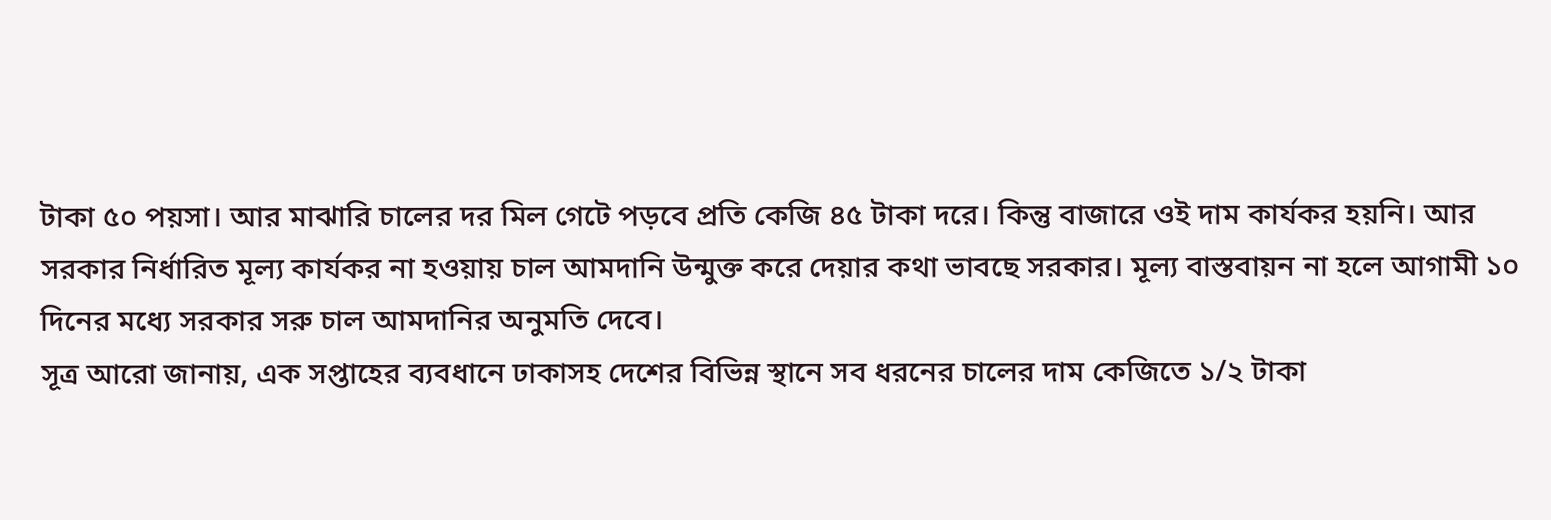টাকা ৫০ পয়সা। আর মাঝারি চালের দর মিল গেটে পড়বে প্রতি কেজি ৪৫ টাকা দরে। কিন্তু বাজারে ওই দাম কার্যকর হয়নি। আর সরকার নির্ধারিত মূল্য কার্যকর না হওয়ায় চাল আমদানি উন্মুক্ত করে দেয়ার কথা ভাবছে সরকার। মূল্য বাস্তবায়ন না হলে আগামী ১০ দিনের মধ্যে সরকার সরু চাল আমদানির অনুমতি দেবে।
সূত্র আরো জানায়, এক সপ্তাহের ব্যবধানে ঢাকাসহ দেশের বিভিন্ন স্থানে সব ধরনের চালের দাম কেজিতে ১/২ টাকা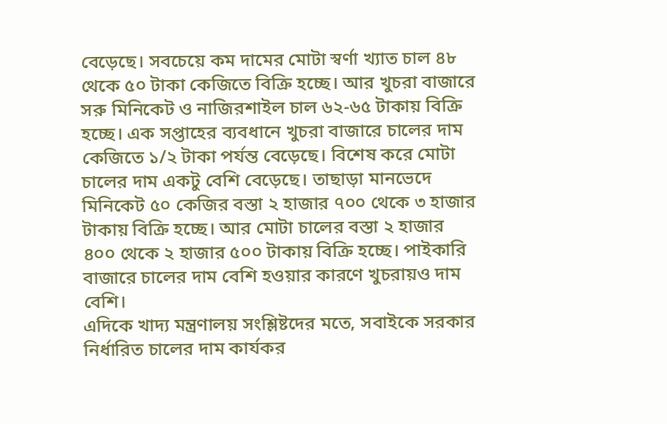বেড়েছে। সবচেয়ে কম দামের মোটা স্বর্ণা খ্যাত চাল ৪৮ থেকে ৫০ টাকা কেজিতে বিক্রি হচ্ছে। আর খুচরা বাজারে সরু মিনিকেট ও নাজিরশাইল চাল ৬২-৬৫ টাকায় বিক্রি হচ্ছে। এক সপ্তাহের ব্যবধানে খুচরা বাজারে চালের দাম কেজিতে ১/২ টাকা পর্যন্ত বেড়েছে। বিশেষ করে মোটা চালের দাম একটু বেশি বেড়েছে। তাছাড়া মানভেদে মিনিকেট ৫০ কেজির বস্তা ২ হাজার ৭০০ থেকে ৩ হাজার টাকায় বিক্রি হচ্ছে। আর মোটা চালের বস্তা ২ হাজার ৪০০ থেকে ২ হাজার ৫০০ টাকায় বিক্রি হচ্ছে। পাইকারি বাজারে চালের দাম বেশি হওয়ার কারণে খুচরায়ও দাম বেশি।
এদিকে খাদ্য মন্ত্রণালয় সংশ্লিষ্টদের মতে, সবাইকে সরকার নির্ধারিত চালের দাম কার্যকর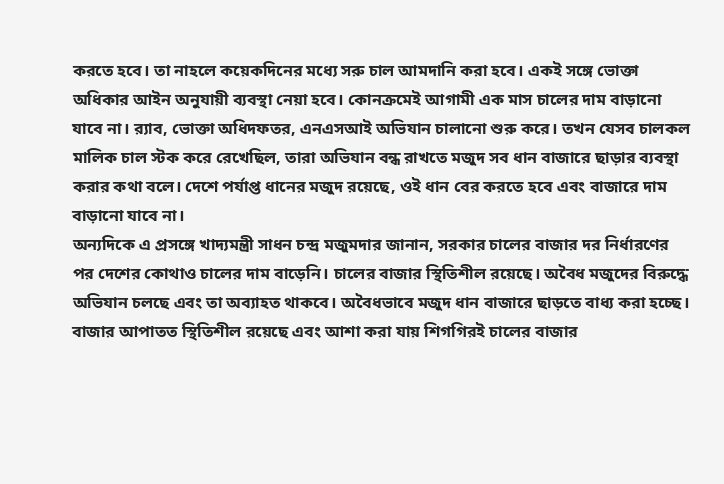করতে হবে। তা নাহলে কয়েকদিনের মধ্যে সরু চাল আমদানি করা হবে। একই সঙ্গে ভোক্তা অধিকার আইন অনুযায়ী ব্যবস্থা নেয়া হবে। কোনক্রমেই আগামী এক মাস চালের দাম বাড়ানো যাবে না। র‌্যাব, ভোক্তা অধিদফতর, এনএসআই অভিযান চালানো শুরু করে। তখন যেসব চালকল মালিক চাল স্টক করে রেখেছিল, তারা অভিযান বন্ধ রাখতে মজুদ সব ধান বাজারে ছাড়ার ব্যবস্থা করার কথা বলে। দেশে পর্যাপ্ত ধানের মজুদ রয়েছে, ওই ধান বের করতে হবে এবং বাজারে দাম বাড়ানো যাবে না।
অন্যদিকে এ প্রসঙ্গে খাদ্যমন্ত্রী সাধন চন্দ্র মজুমদার জানান, সরকার চালের বাজার দর নির্ধারণের পর দেশের কোথাও চালের দাম বাড়েনি। চালের বাজার স্থিতিশীল রয়েছে। অবৈধ মজুদের বিরুদ্ধে অভিযান চলছে এবং তা অব্যাহত থাকবে। অবৈধভাবে মজুদ ধান বাজারে ছাড়তে বাধ্য করা হচ্ছে। বাজার আপাতত স্থিতিশীল রয়েছে এবং আশা করা যায় শিগগিরই চালের বাজার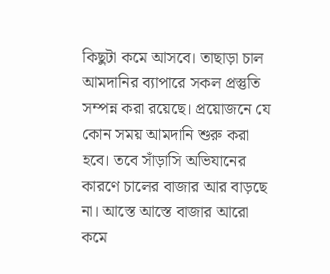কিছুটা কমে আসবে। তাছাড়া চাল আমদানির ব্যাপারে সকল প্রস্তুতি সম্পন্ন করা রয়েছে। প্রয়োজনে যে কোন সময় আমদানি শুরু করা হবে। তবে সাঁড়াসি অভিযানের কারণে চালের বাজার আর বাড়ছে না। আস্তে আস্তে বাজার আরো কমে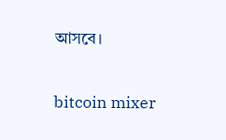আসবে।

bitcoin mixer